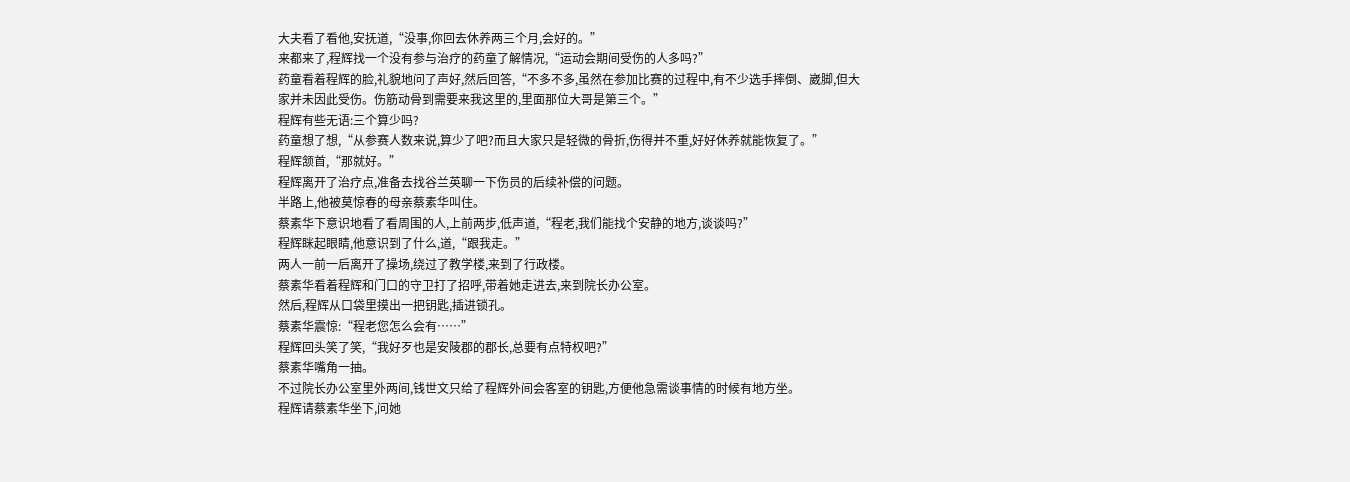大夫看了看他,安抚道,“没事,你回去休养两三个月,会好的。”
来都来了,程辉找一个没有参与治疗的药童了解情况,“运动会期间受伤的人多吗?”
药童看着程辉的脸,礼貌地问了声好,然后回答,“不多不多,虽然在参加比赛的过程中,有不少选手摔倒、崴脚,但大家并未因此受伤。伤筋动骨到需要来我这里的,里面那位大哥是第三个。”
程辉有些无语:三个算少吗?
药童想了想,“从参赛人数来说,算少了吧?而且大家只是轻微的骨折,伤得并不重,好好休养就能恢复了。”
程辉颔首,“那就好。”
程辉离开了治疗点,准备去找谷兰英聊一下伤员的后续补偿的问题。
半路上,他被莫惊春的母亲蔡素华叫住。
蔡素华下意识地看了看周围的人,上前两步,低声道,“程老,我们能找个安静的地方,谈谈吗?”
程辉眯起眼睛,他意识到了什么,道,“跟我走。”
两人一前一后离开了操场,绕过了教学楼,来到了行政楼。
蔡素华看着程辉和门口的守卫打了招呼,带着她走进去,来到院长办公室。
然后,程辉从口袋里摸出一把钥匙,插进锁孔。
蔡素华震惊:“程老您怎么会有……”
程辉回头笑了笑,“我好歹也是安陵郡的郡长,总要有点特权吧?”
蔡素华嘴角一抽。
不过院长办公室里外两间,钱世文只给了程辉外间会客室的钥匙,方便他急需谈事情的时候有地方坐。
程辉请蔡素华坐下,问她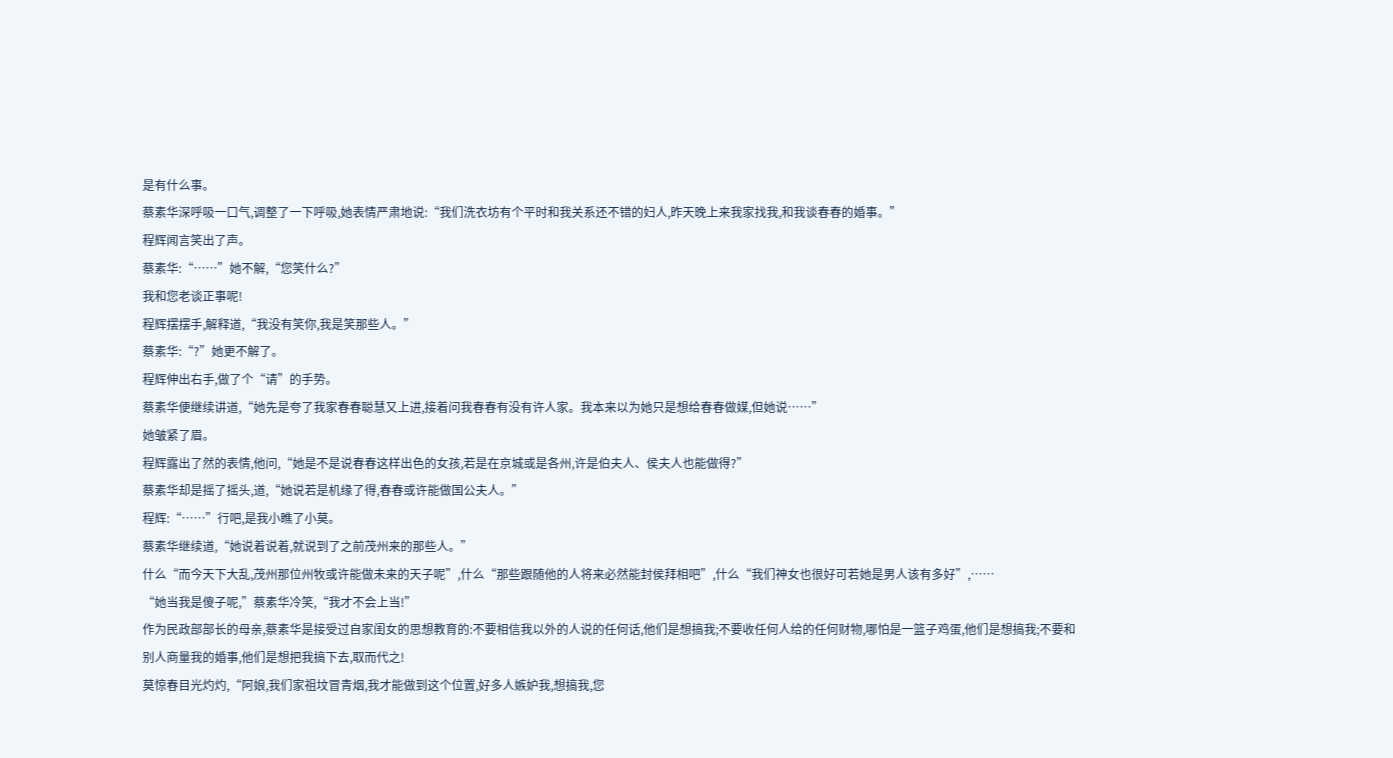是有什么事。
蔡素华深呼吸一口气,调整了一下呼吸,她表情严肃地说:“我们洗衣坊有个平时和我关系还不错的妇人,昨天晚上来我家找我,和我谈春春的婚事。”
程辉闻言笑出了声。
蔡素华:“……”她不解,“您笑什么?”
我和您老谈正事呢!
程辉摆摆手,解释道,“我没有笑你,我是笑那些人。”
蔡素华:“?”她更不解了。
程辉伸出右手,做了个“请”的手势。
蔡素华便继续讲道,“她先是夸了我家春春聪慧又上进,接着问我春春有没有许人家。我本来以为她只是想给春春做媒,但她说……”
她皱紧了眉。
程辉露出了然的表情,他问,“她是不是说春春这样出色的女孩,若是在京城或是各州,许是伯夫人、侯夫人也能做得?”
蔡素华却是摇了摇头,道,“她说若是机缘了得,春春或许能做国公夫人。”
程辉:“……”行吧,是我小瞧了小莫。
蔡素华继续道,“她说着说着,就说到了之前茂州来的那些人。”
什么“而今天下大乱,茂州那位州牧或许能做未来的天子呢”,什么“那些跟随他的人将来必然能封侯拜相吧”,什么“我们神女也很好可若她是男人该有多好”,……
“她当我是傻子呢,”蔡素华冷笑,“我才不会上当!”
作为民政部部长的母亲,蔡素华是接受过自家闺女的思想教育的:不要相信我以外的人说的任何话,他们是想搞我;不要收任何人给的任何财物,哪怕是一篮子鸡蛋,他们是想搞我;不要和别人商量我的婚事,他们是想把我搞下去,取而代之!
莫惊春目光灼灼,“阿娘,我们家祖坟冒青烟,我才能做到这个位置,好多人嫉妒我,想搞我,您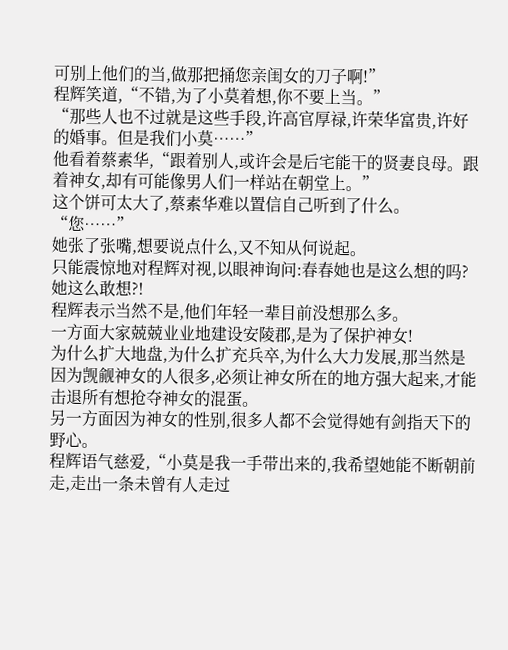可别上他们的当,做那把捅您亲闺女的刀子啊!”
程辉笑道,“不错,为了小莫着想,你不要上当。”
“那些人也不过就是这些手段,许高官厚禄,许荣华富贵,许好的婚事。但是我们小莫……”
他看着蔡素华,“跟着别人,或许会是后宅能干的贤妻良母。跟着神女,却有可能像男人们一样站在朝堂上。”
这个饼可太大了,蔡素华难以置信自己听到了什么。
“您……”
她张了张嘴,想要说点什么,又不知从何说起。
只能震惊地对程辉对视,以眼神询问:春春她也是这么想的吗?
她这么敢想?!
程辉表示当然不是,他们年轻一辈目前没想那么多。
一方面大家兢兢业业地建设安陵郡,是为了保护神女!
为什么扩大地盘,为什么扩充兵卒,为什么大力发展,那当然是因为觊觎神女的人很多,必须让神女所在的地方强大起来,才能击退所有想抢夺神女的混蛋。
另一方面因为神女的性别,很多人都不会觉得她有剑指天下的野心。
程辉语气慈爱,“小莫是我一手带出来的,我希望她能不断朝前走,走出一条未曾有人走过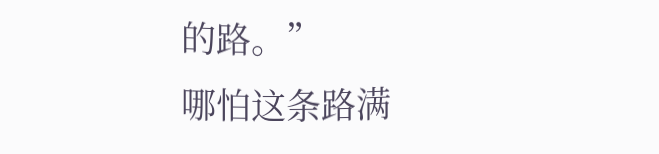的路。”
哪怕这条路满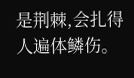是荆棘,会扎得人遍体鳞伤。